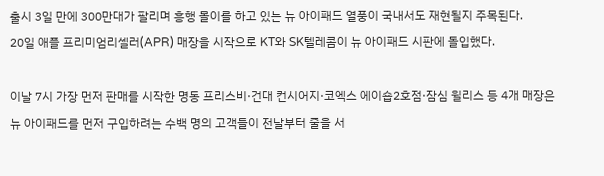출시 3일 만에 300만대가 팔리며 흥행 몰이를 하고 있는 뉴 아이패드 열풍이 국내서도 재현될지 주목된다.
20일 애플 프리미엄리셀러(APR) 매장을 시작으로 KT와 SK텔레콤이 뉴 아이패드 시판에 돌입했다.

이날 7시 가장 먼저 판매를 시작한 명동 프리스비·건대 컨시어지·코엑스 에이숍2호점·잠심 윌리스 등 4개 매장은 뉴 아이패드를 먼저 구입하려는 수백 명의 고객들이 전날부터 줄을 서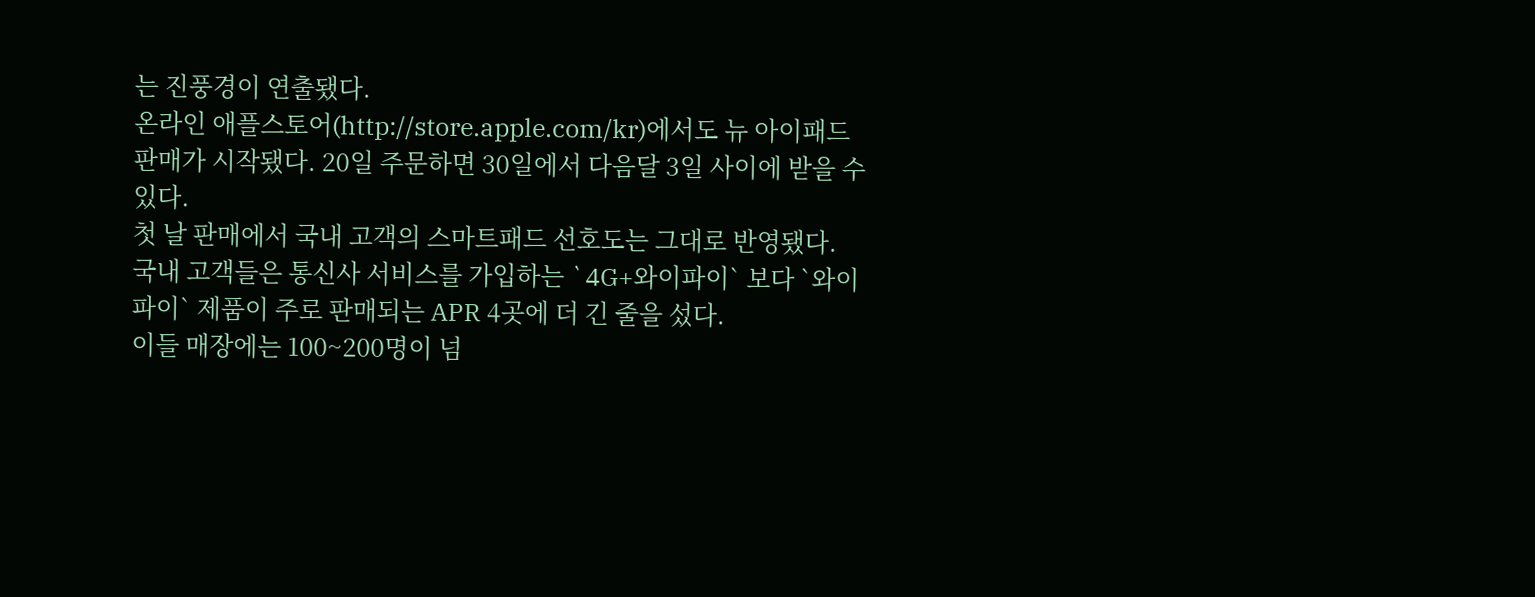는 진풍경이 연출됐다.
온라인 애플스토어(http://store.apple.com/kr)에서도 뉴 아이패드 판매가 시작됐다. 20일 주문하면 30일에서 다음달 3일 사이에 받을 수 있다.
첫 날 판매에서 국내 고객의 스마트패드 선호도는 그대로 반영됐다.
국내 고객들은 통신사 서비스를 가입하는 `4G+와이파이` 보다 `와이파이` 제품이 주로 판매되는 APR 4곳에 더 긴 줄을 섰다.
이들 매장에는 100~200명이 넘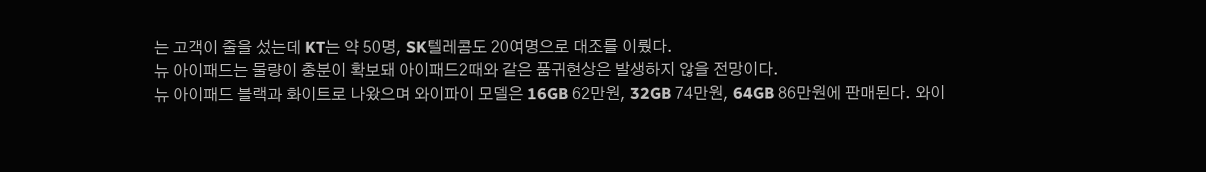는 고객이 줄을 섰는데 KT는 약 50명, SK텔레콤도 20여명으로 대조를 이뤘다.
뉴 아이패드는 물량이 충분이 확보돼 아이패드2때와 같은 품귀현상은 발생하지 않을 전망이다.
뉴 아이패드 블랙과 화이트로 나왔으며 와이파이 모델은 16GB 62만원, 32GB 74만원, 64GB 86만원에 판매된다. 와이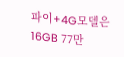파이+4G모델은 16GB 77만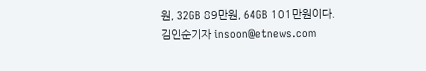원, 32GB 89만원, 64GB 101만원이다.
김인순기자 insoon@etnews.com